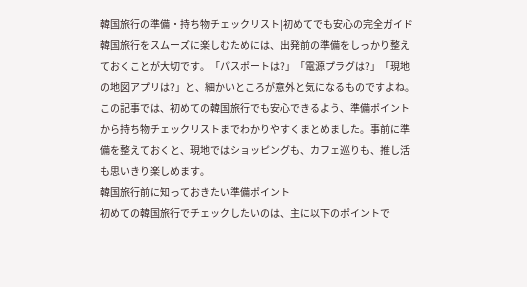韓国旅行の準備・持ち物チェックリスト|初めてでも安心の完全ガイド
韓国旅行をスムーズに楽しむためには、出発前の準備をしっかり整えておくことが大切です。「パスポートは?」「電源プラグは?」「現地の地図アプリは?」と、細かいところが意外と気になるものですよね。この記事では、初めての韓国旅行でも安心できるよう、準備ポイントから持ち物チェックリストまでわかりやすくまとめました。事前に準備を整えておくと、現地ではショッピングも、カフェ巡りも、推し活も思いきり楽しめます。
韓国旅行前に知っておきたい準備ポイント
初めての韓国旅行でチェックしたいのは、主に以下のポイントで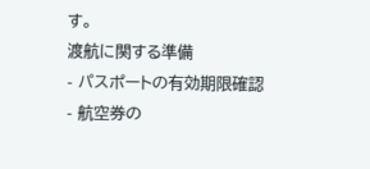す。
渡航に関する準備
- パスポートの有効期限確認
- 航空券の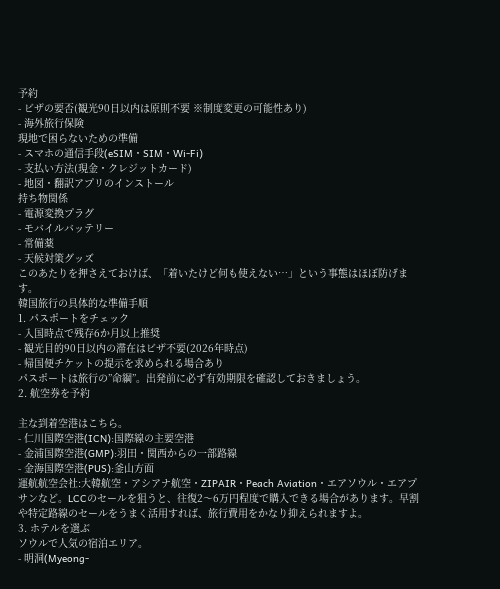予約
- ビザの要否(観光90日以内は原則不要 ※制度変更の可能性あり)
- 海外旅行保険
現地で困らないための準備
- スマホの通信手段(eSIM・SIM・Wi-Fi)
- 支払い方法(現金・クレジットカード)
- 地図・翻訳アプリのインストール
持ち物関係
- 電源変換プラグ
- モバイルバッテリー
- 常備薬
- 天候対策グッズ
このあたりを押さえておけば、「着いたけど何も使えない…」という事態はほぼ防げます。
韓国旅行の具体的な準備手順
1. パスポートをチェック
- 入国時点で残存6か月以上推奨
- 観光目的90日以内の滞在はビザ不要(2026年時点)
- 帰国便チケットの提示を求められる場合あり
パスポートは旅行の”命綱”。出発前に必ず有効期限を確認しておきましょう。
2. 航空券を予約

主な到着空港はこちら。
- 仁川国際空港(ICN):国際線の主要空港
- 金浦国際空港(GMP):羽田・関西からの一部路線
- 金海国際空港(PUS):釜山方面
運航航空会社:大韓航空・アシアナ航空・ZIPAIR・Peach Aviation・エアソウル・エアプサンなど。LCCのセールを狙うと、往復2〜6万円程度で購入できる場合があります。早割や特定路線のセールをうまく活用すれば、旅行費用をかなり抑えられますよ。
3. ホテルを選ぶ
ソウルで人気の宿泊エリア。
- 明洞(Myeong-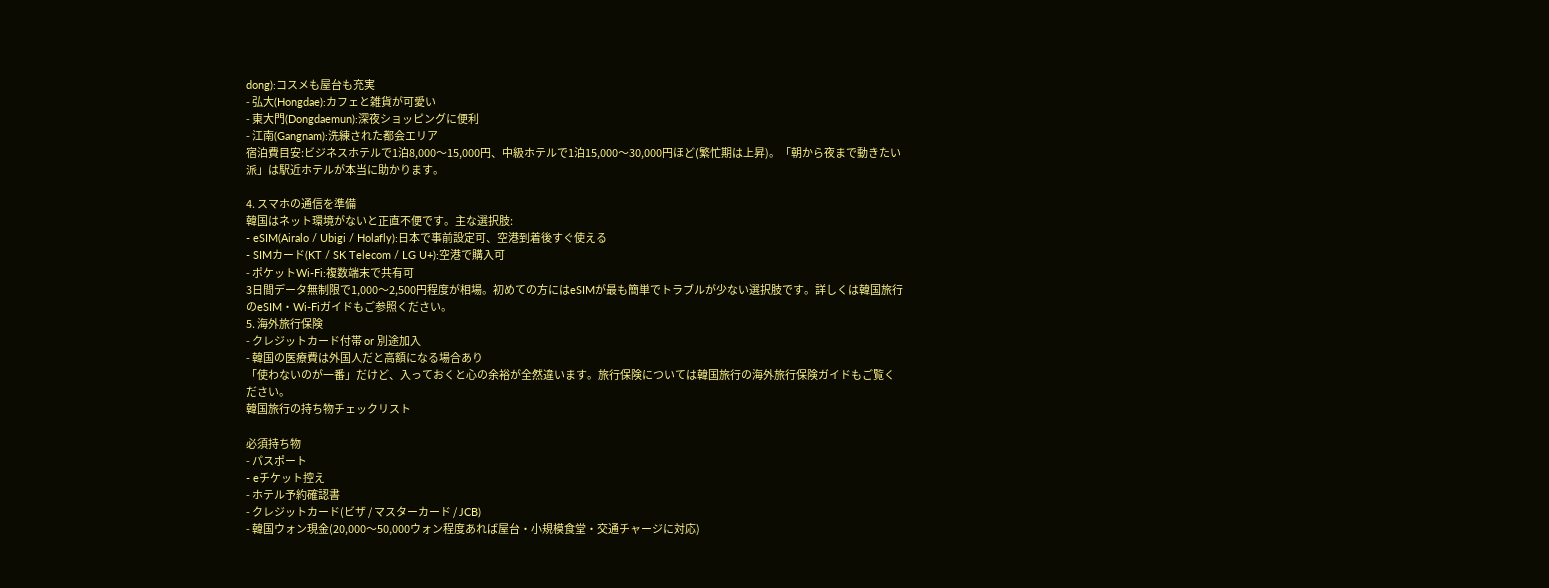dong):コスメも屋台も充実
- 弘大(Hongdae):カフェと雑貨が可愛い
- 東大門(Dongdaemun):深夜ショッピングに便利
- 江南(Gangnam):洗練された都会エリア
宿泊費目安:ビジネスホテルで1泊8,000〜15,000円、中級ホテルで1泊15,000〜30,000円ほど(繁忙期は上昇)。「朝から夜まで動きたい派」は駅近ホテルが本当に助かります。

4. スマホの通信を準備
韓国はネット環境がないと正直不便です。主な選択肢:
- eSIM(Airalo / Ubigi / Holafly):日本で事前設定可、空港到着後すぐ使える
- SIMカード(KT / SK Telecom / LG U+):空港で購入可
- ポケットWi-Fi:複数端末で共有可
3日間データ無制限で1,000〜2,500円程度が相場。初めての方にはeSIMが最も簡単でトラブルが少ない選択肢です。詳しくは韓国旅行のeSIM・Wi-Fiガイドもご参照ください。
5. 海外旅行保険
- クレジットカード付帯 or 別途加入
- 韓国の医療費は外国人だと高額になる場合あり
「使わないのが一番」だけど、入っておくと心の余裕が全然違います。旅行保険については韓国旅行の海外旅行保険ガイドもご覧ください。
韓国旅行の持ち物チェックリスト

必須持ち物
- パスポート
- eチケット控え
- ホテル予約確認書
- クレジットカード(ビザ / マスターカード / JCB)
- 韓国ウォン現金(20,000〜50,000ウォン程度あれば屋台・小規模食堂・交通チャージに対応)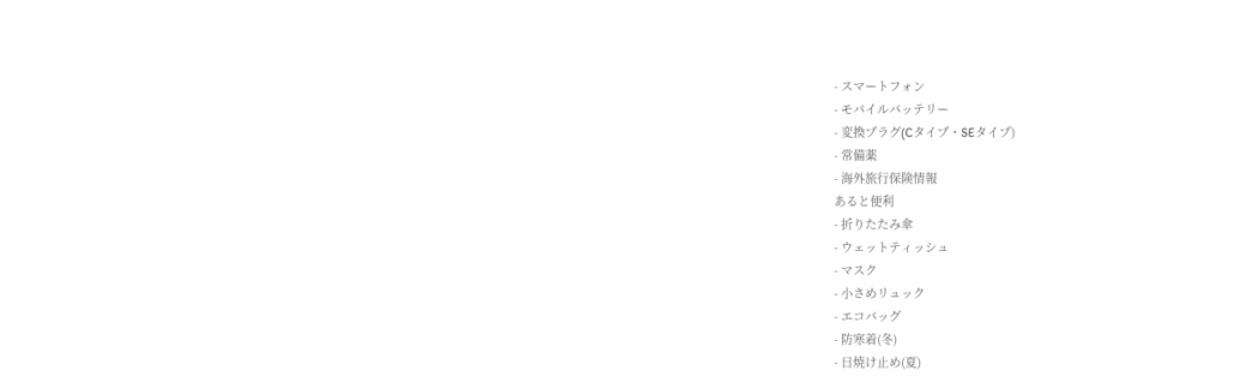- スマートフォン
- モバイルバッテリー
- 変換プラグ(Cタイプ・SEタイプ)
- 常備薬
- 海外旅行保険情報
あると便利
- 折りたたみ傘
- ウェットティッシュ
- マスク
- 小さめリュック
- エコバッグ
- 防寒着(冬)
- 日焼け止め(夏)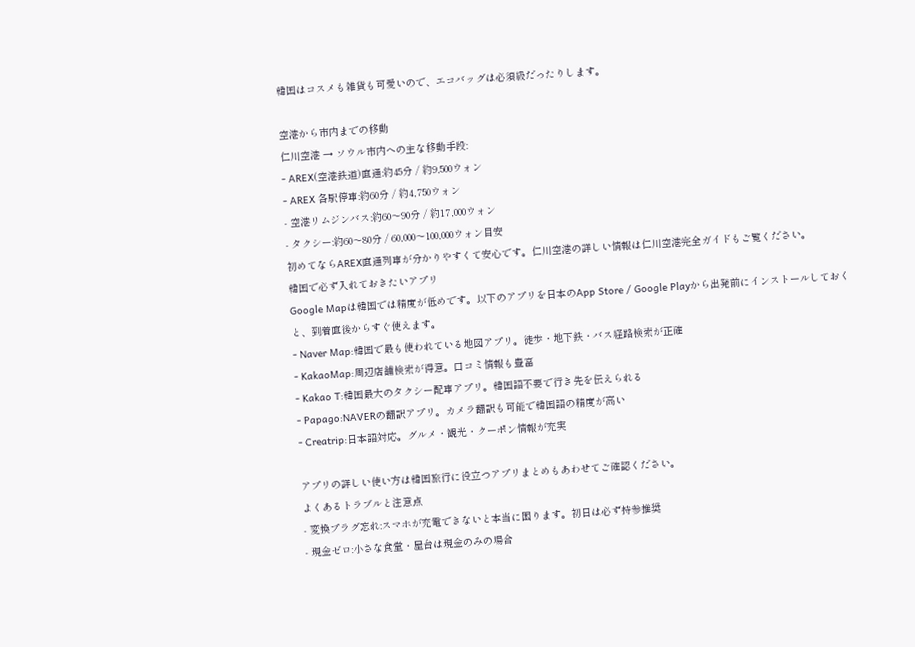韓国はコスメも雑貨も可愛いので、エコバッグは必須級だったりします。

空港から市内までの移動
仁川空港 → ソウル市内への主な移動手段:
- AREX(空港鉄道)直通:約45分 / 約9,500ウォン
- AREX 各駅停車:約60分 / 約4,750ウォン
- 空港リムジンバス:約60〜90分 / 約17,000ウォン
- タクシー:約60〜80分 / 60,000〜100,000ウォン目安
初めてならAREX直通列車が分かりやすくて安心です。仁川空港の詳しい情報は仁川空港完全ガイドもご覧ください。
韓国で必ず入れておきたいアプリ
Google Mapは韓国では精度が低めです。以下のアプリを日本のApp Store / Google Playから出発前にインストールしておくと、到着直後からすぐ使えます。
- Naver Map:韓国で最も使われている地図アプリ。徒歩・地下鉄・バス経路検索が正確
- KakaoMap:周辺店舗検索が得意。口コミ情報も豊富
- Kakao T:韓国最大のタクシー配車アプリ。韓国語不要で行き先を伝えられる
- Papago:NAVERの翻訳アプリ。カメラ翻訳も可能で韓国語の精度が高い
- Creatrip:日本語対応。グルメ・観光・クーポン情報が充実

アプリの詳しい使い方は韓国旅行に役立つアプリまとめもあわせてご確認ください。
よくあるトラブルと注意点
- 変換プラグ忘れ:スマホが充電できないと本当に困ります。初日は必ず持参推奨
- 現金ゼロ:小さな食堂・屋台は現金のみの場合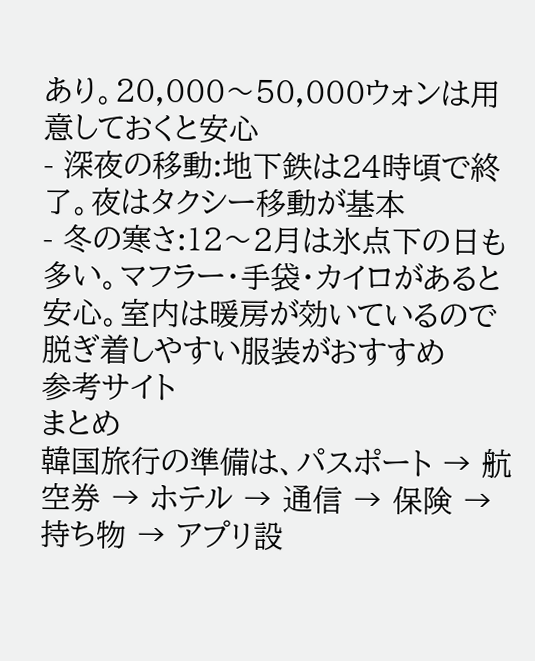あり。20,000〜50,000ウォンは用意しておくと安心
- 深夜の移動:地下鉄は24時頃で終了。夜はタクシー移動が基本
- 冬の寒さ:12〜2月は氷点下の日も多い。マフラー・手袋・カイロがあると安心。室内は暖房が効いているので脱ぎ着しやすい服装がおすすめ
参考サイト
まとめ
韓国旅行の準備は、パスポート → 航空券 → ホテル → 通信 → 保険 → 持ち物 → アプリ設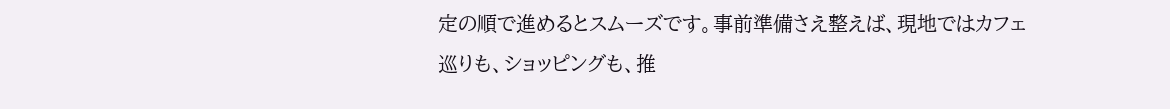定の順で進めるとスムーズです。事前準備さえ整えば、現地ではカフェ巡りも、ショッピングも、推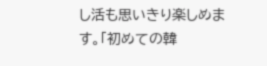し活も思いきり楽しめます。「初めての韓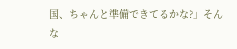国、ちゃんと準備できてるかな?」そんな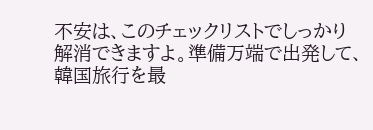不安は、このチェックリストでしっかり解消できますよ。準備万端で出発して、韓国旅行を最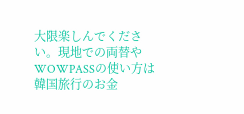大限楽しんでください。現地での両替やWOWPASSの使い方は韓国旅行のお金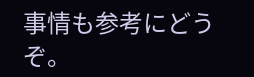事情も参考にどうぞ。